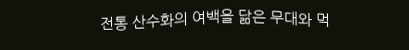전통 산수화의 여백을 닮은 무대와 먹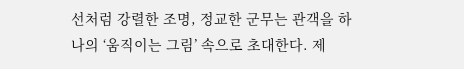선처럼 강렬한 조명, 정교한 군무는 관객을 하나의 ‘움직이는 그림’ 속으로 초대한다. 제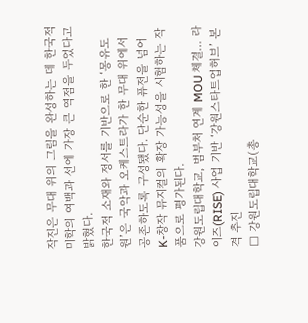작진은 무대 위의 그림을 완성하는 데 한국적 미학의 여백과 선에 가장 큰 역점을 두었다고 밝혔다.
한국적 소재와 정서를 기반으로 한 ‘몽유도원’은 국악과 오케스트라가 한 무대 위에서 공존하도록 구성됐다. 단순한 퓨전을 넘어 K-창작 뮤지컬의 확장 가능성을 시험하는 작품으로 평가된다.
강원도립대학교, 범부처 연계 MOU 체결… 라이즈(RISE) 사업 기반 ‘강원스타트업허브’ 본격 추진
□ 강원도립대학교(총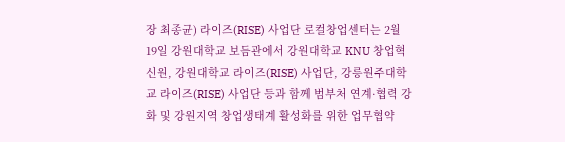장 최종균) 라이즈(RISE) 사업단 로컬창업센터는 2월 19일 강원대학교 보듬관에서 강원대학교 KNU 창업혁신원, 강원대학교 라이즈(RISE) 사업단, 강릉원주대학교 라이즈(RISE) 사업단 등과 함께 범부처 연계·협력 강화 및 강원지역 창업생태계 활성화를 위한 업무협약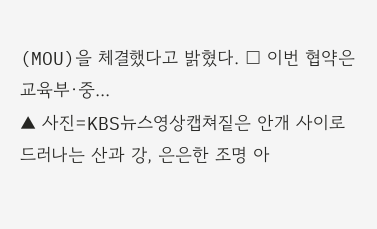(MOU)을 체결했다고 밝혔다. □ 이번 협약은 교육부·중...
▲ 사진=KBS뉴스영상캡쳐짙은 안개 사이로 드러나는 산과 강, 은은한 조명 아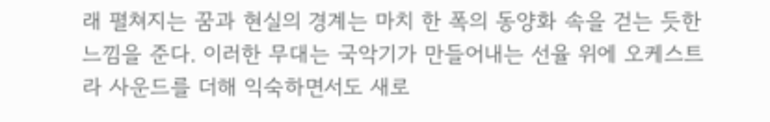래 펼쳐지는 꿈과 현실의 경계는 마치 한 폭의 동양화 속을 걷는 듯한 느낌을 준다. 이러한 무대는 국악기가 만들어내는 선율 위에 오케스트라 사운드를 더해 익숙하면서도 새로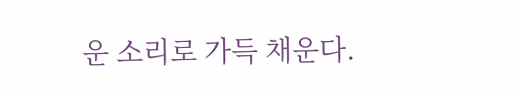운 소리로 가득 채운다.